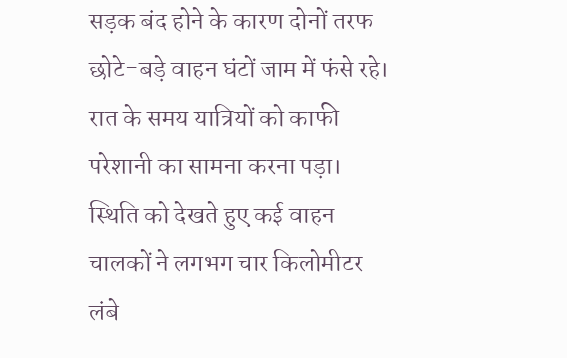सड़क बंद होने के कारण दोनों तरफ छोटे-बड़े वाहन घंटों जाम में फंसे रहे। रात के समय यात्रियों को काफी परेशानी का सामना करना पड़ा। स्थिति को देखते हुए कई वाहन चालकों ने लगभग चार किलोमीटर लंबे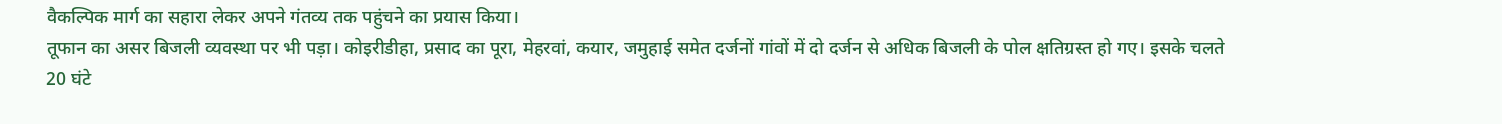वैकल्पिक मार्ग का सहारा लेकर अपने गंतव्य तक पहुंचने का प्रयास किया।
तूफान का असर बिजली व्यवस्था पर भी पड़ा। कोइरीडीहा, प्रसाद का पूरा, मेहरवां, कयार, जमुहाई समेत दर्जनों गांवों में दो दर्जन से अधिक बिजली के पोल क्षतिग्रस्त हो गए। इसके चलते 20 घंटे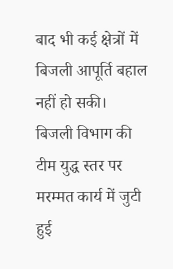बाद भी कई क्षेत्रों में बिजली आपूर्ति बहाल नहीं हो सकी।
बिजली विभाग की टीम युद्ध स्तर पर मरम्मत कार्य में जुटी हुई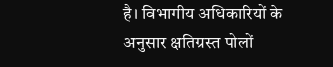है। विभागीय अधिकारियों के अनुसार क्षतिग्रस्त पोलों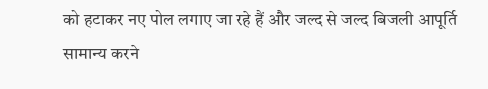को हटाकर नए पोल लगाए जा रहे हैं और जल्द से जल्द बिजली आपूर्ति सामान्य करने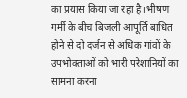का प्रयास किया जा रहा है।भीषण गर्मी के बीच बिजली आपूर्ति बाधित होने से दो दर्जन से अधिक गांवों के उपभोक्ताओं को भारी परेशानियों का सामना करना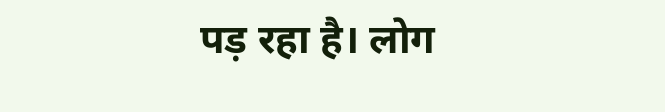पड़ रहा है। लोग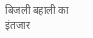बिजली बहाली का इंतजार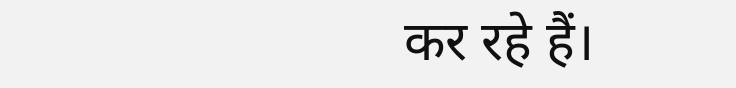कर रहे हैं।